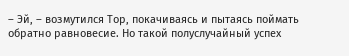– Эй, – возмутился Тор, покачиваясь и пытаясь поймать обратно равновесие. Но такой полуслучайный успех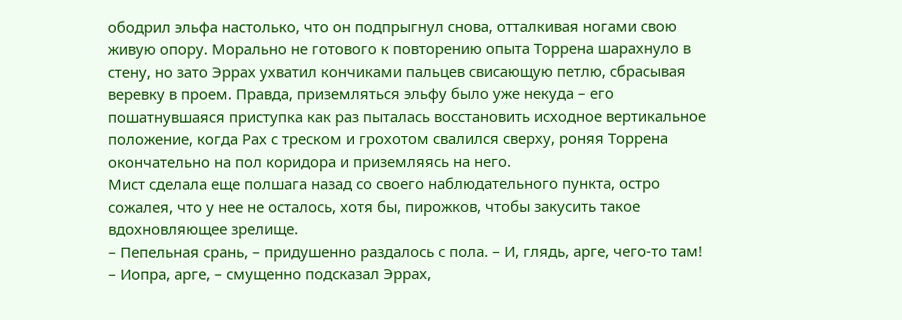ободрил эльфа настолько, что он подпрыгнул снова, отталкивая ногами свою живую опору. Морально не готового к повторению опыта Торрена шарахнуло в стену, но зато Эррах ухватил кончиками пальцев свисающую петлю, сбрасывая веревку в проем. Правда, приземляться эльфу было уже некуда – его пошатнувшаяся приступка как раз пыталась восстановить исходное вертикальное положение, когда Рах с треском и грохотом свалился сверху, роняя Торрена окончательно на пол коридора и приземляясь на него.
Мист сделала еще полшага назад со своего наблюдательного пункта, остро сожалея, что у нее не осталось, хотя бы, пирожков, чтобы закусить такое вдохновляющее зрелище.
– Пепельная срань, – придушенно раздалось с пола. – И, глядь, арге, чего-то там!
– Иопра, арге, – смущенно подсказал Эррах,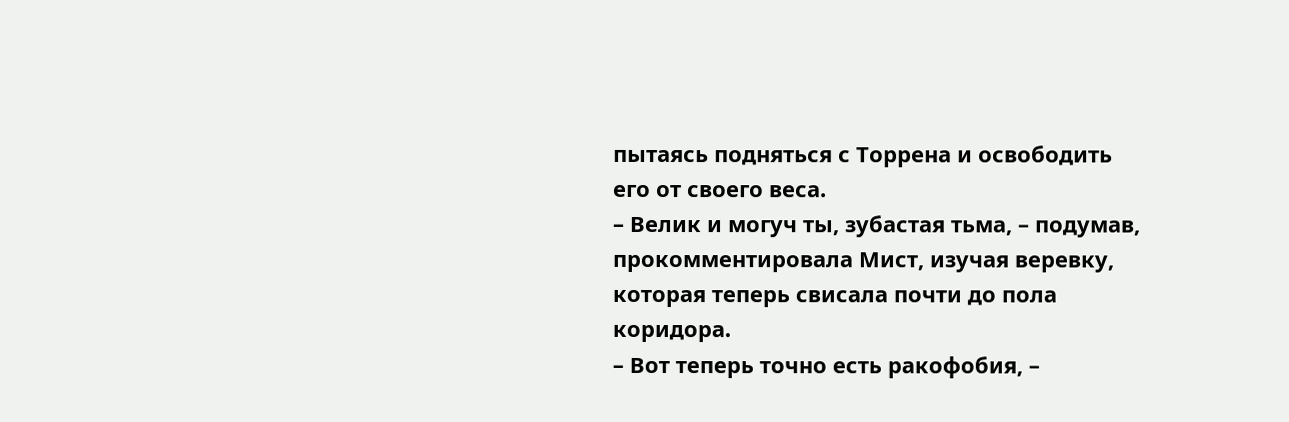пытаясь подняться с Торрена и освободить его от своего веса.
– Велик и могуч ты, зубастая тьма, – подумав, прокомментировала Мист, изучая веревку, которая теперь свисала почти до пола коридора.
– Вот теперь точно есть ракофобия, –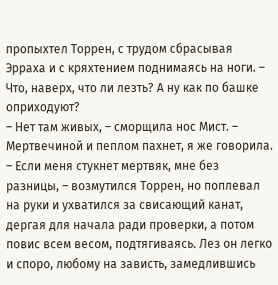пропыхтел Торрен, с трудом сбрасывая Эрраха и с кряхтением поднимаясь на ноги. – Что, наверх, что ли лезть? А ну как по башке оприходуют?
– Нет там живых, – сморщила нос Мист. – Мертвечиной и пеплом пахнет, я же говорила.
– Если меня стукнет мертвяк, мне без разницы, – возмутился Торрен, но поплевал на руки и ухватился за свисающий канат, дергая для начала ради проверки, а потом повис всем весом, подтягиваясь. Лез он легко и споро, любому на зависть, замедлившись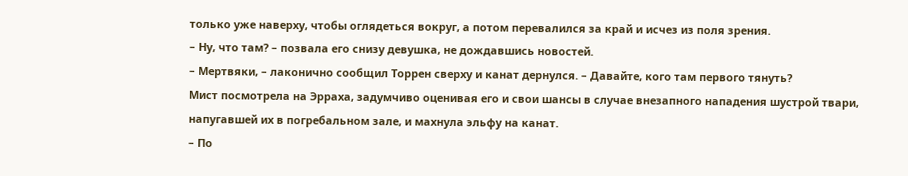только уже наверху, чтобы оглядеться вокруг, а потом перевалился за край и исчез из поля зрения.
– Ну, что там? – позвала его снизу девушка, не дождавшись новостей.
– Мертвяки, – лаконично сообщил Торрен сверху и канат дернулся. – Давайте, кого там первого тянуть?
Мист посмотрела на Эрраха, задумчиво оценивая его и свои шансы в случае внезапного нападения шустрой твари, напугавшей их в погребальном зале, и махнула эльфу на канат.
– По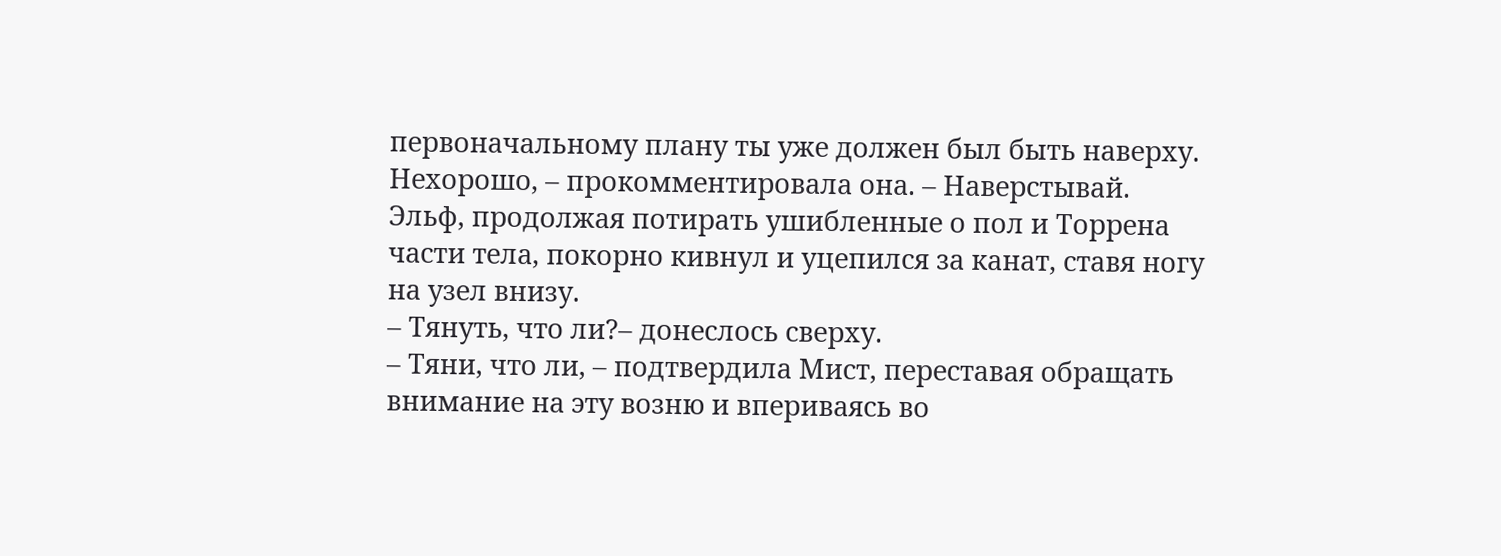первоначальному плану ты уже должен был быть наверху. Нехорошо, – прокомментировала она. – Наверстывай.
Эльф, продолжая потирать ушибленные о пол и Торрена части тела, покорно кивнул и уцепился за канат, ставя ногу на узел внизу.
– Тянуть, что ли?– донеслось сверху.
– Тяни, что ли, – подтвердила Мист, переставая обращать внимание на эту возню и впериваясь во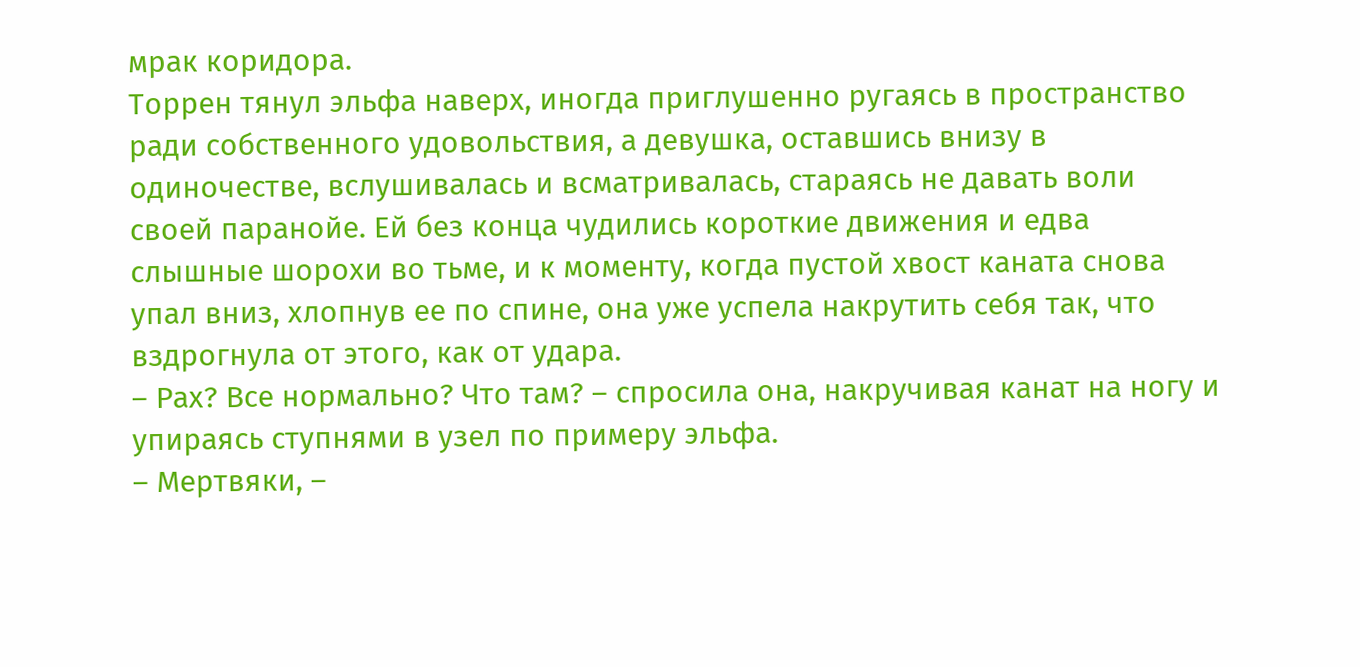мрак коридора.
Торрен тянул эльфа наверх, иногда приглушенно ругаясь в пространство ради собственного удовольствия, а девушка, оставшись внизу в одиночестве, вслушивалась и всматривалась, стараясь не давать воли своей паранойе. Ей без конца чудились короткие движения и едва слышные шорохи во тьме, и к моменту, когда пустой хвост каната снова упал вниз, хлопнув ее по спине, она уже успела накрутить себя так, что вздрогнула от этого, как от удара.
– Рах? Все нормально? Что там? – спросила она, накручивая канат на ногу и упираясь ступнями в узел по примеру эльфа.
– Мертвяки, –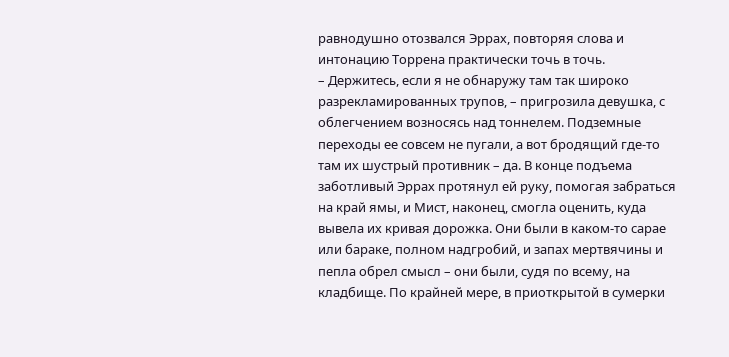равнодушно отозвался Эррах, повторяя слова и интонацию Торрена практически точь в точь.
– Держитесь, если я не обнаружу там так широко разрекламированных трупов, – пригрозила девушка, с облегчением возносясь над тоннелем. Подземные переходы ее совсем не пугали, а вот бродящий где-то там их шустрый противник – да. В конце подъема заботливый Эррах протянул ей руку, помогая забраться на край ямы, и Мист, наконец, смогла оценить, куда вывела их кривая дорожка. Они были в каком-то сарае или бараке, полном надгробий, и запах мертвячины и пепла обрел смысл – они были, судя по всему, на кладбище. По крайней мере, в приоткрытой в сумерки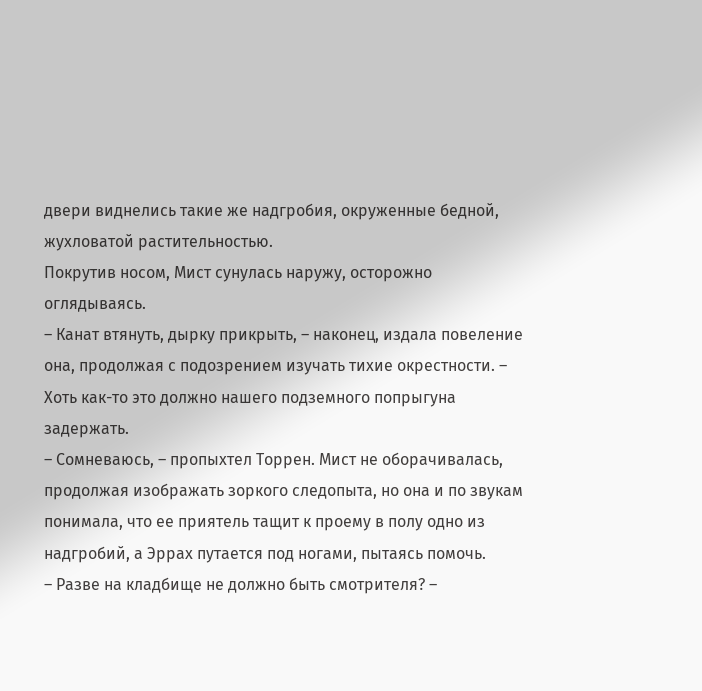двери виднелись такие же надгробия, окруженные бедной, жухловатой растительностью.
Покрутив носом, Мист сунулась наружу, осторожно оглядываясь.
– Канат втянуть, дырку прикрыть, – наконец, издала повеление она, продолжая с подозрением изучать тихие окрестности. – Хоть как-то это должно нашего подземного попрыгуна задержать.
– Сомневаюсь, – пропыхтел Торрен. Мист не оборачивалась, продолжая изображать зоркого следопыта, но она и по звукам понимала, что ее приятель тащит к проему в полу одно из надгробий, а Эррах путается под ногами, пытаясь помочь.
– Разве на кладбище не должно быть смотрителя? –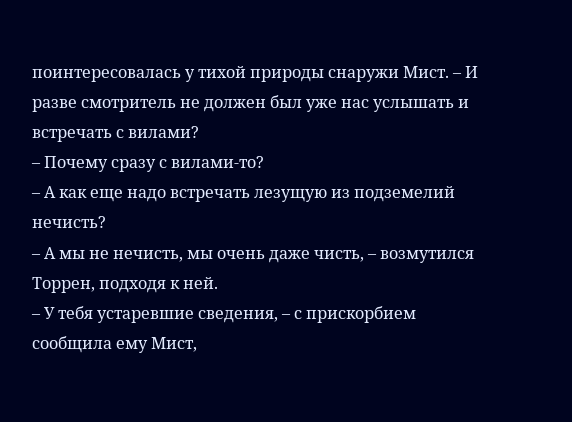поинтересовалась у тихой природы снаружи Мист. – И разве смотритель не должен был уже нас услышать и встречать с вилами?
– Почему сразу с вилами-то?
– А как еще надо встречать лезущую из подземелий нечисть?
– А мы не нечисть, мы очень даже чисть, – возмутился Торрен, подходя к ней.
– У тебя устаревшие сведения, – с прискорбием сообщила ему Мист,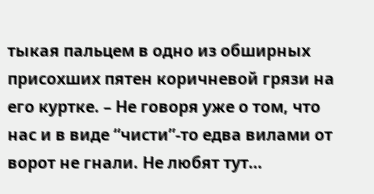тыкая пальцем в одно из обширных присохших пятен коричневой грязи на его куртке. – Не говоря уже о том, что нас и в виде “чисти”-то едва вилами от ворот не гнали. Не любят тут…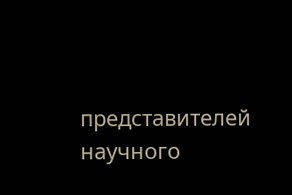представителей научного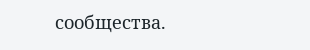сообщества.